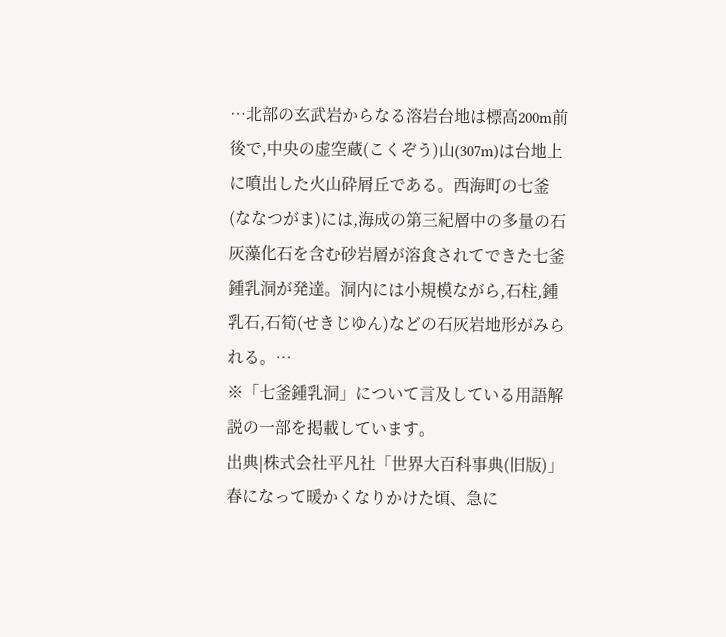…北部の玄武岩からなる溶岩台地は標高200m前後で,中央の虚空蔵(こくぞう)山(307m)は台地上に噴出した火山砕屑丘である。西海町の七釜(ななつがま)には,海成の第三紀層中の多量の石灰藻化石を含む砂岩層が溶食されてできた七釜鍾乳洞が発達。洞内には小規模ながら,石柱,鍾乳石,石筍(せきじゆん)などの石灰岩地形がみられる。…
※「七釜鍾乳洞」について言及している用語解説の一部を掲載しています。
出典|株式会社平凡社「世界大百科事典(旧版)」
春になって暖かくなりかけた頃、急に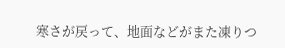寒さが戻って、地面などがまた凍りつ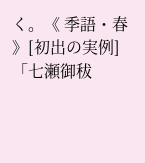く。《 季語・春 》[初出の実例]「七瀬御秡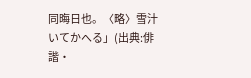同晦日也。〈略〉雪汁いてかへる」(出典:俳諧・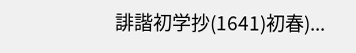誹諧初学抄(1641)初春)...